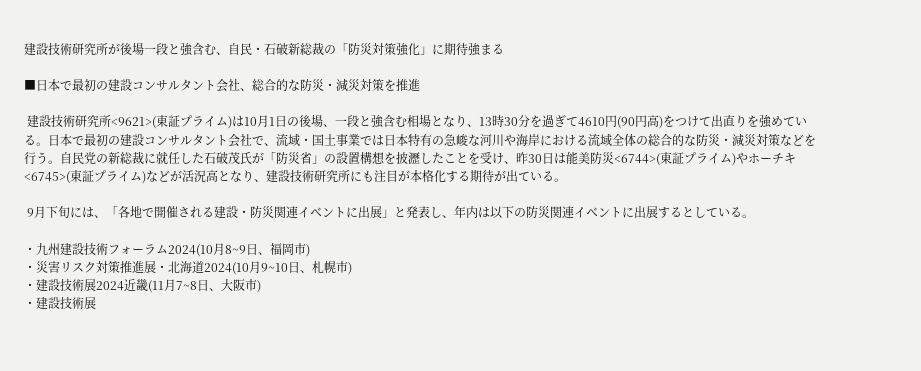建設技術研究所が後場一段と強含む、自民・石破新総裁の「防災対策強化」に期待強まる

■日本で最初の建設コンサルタント会社、総合的な防災・減災対策を推進

 建設技術研究所<9621>(東証プライム)は10月1日の後場、一段と強含む相場となり、13時30分を過ぎて4610円(90円高)をつけて出直りを強めている。日本で最初の建設コンサルタント会社で、流域・国土事業では日本特有の急峻な河川や海岸における流域全体の総合的な防災・減災対策などを行う。自民党の新総裁に就任した石破茂氏が「防災省」の設置構想を披瀝したことを受け、昨30日は能美防災<6744>(東証プライム)やホーチキ<6745>(東証プライム)などが活況高となり、建設技術研究所にも注目が本格化する期待が出ている。

 9月下旬には、「各地で開催される建設・防災関連イベントに出展」と発表し、年内は以下の防災関連イベントに出展するとしている。

・九州建設技術フォーラム2024(10月8~9日、福岡市)
・災害リスク対策推進展・北海道2024(10月9~10日、札幌市)
・建設技術展2024近畿(11月7~8日、大阪市)
・建設技術展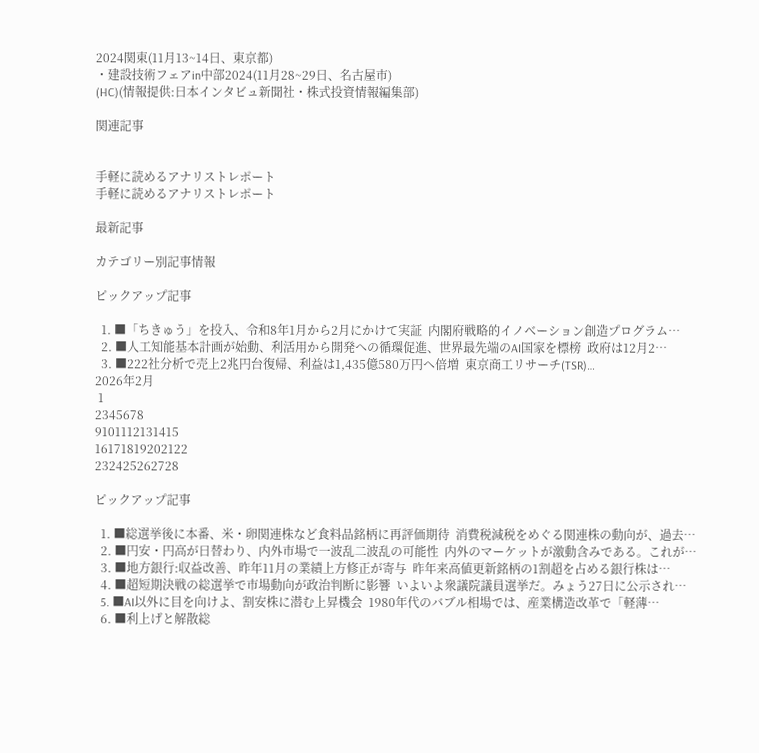2024関東(11月13~14日、東京都)
・建設技術フェアin中部2024(11月28~29日、名古屋市)
(HC)(情報提供:日本インタビュ新聞社・株式投資情報編集部)

関連記事


手軽に読めるアナリストレポート
手軽に読めるアナリストレポート

最新記事

カテゴリー別記事情報

ピックアップ記事

  1. ■「ちきゅう」を投入、令和8年1月から2月にかけて実証  内閣府戦略的イノベーション創造プログラム…
  2. ■人工知能基本計画が始動、利活用から開発への循環促進、世界最先端のAI国家を標榜  政府は12月2…
  3. ■222社分析で売上2兆円台復帰、利益は1,435億580万円へ倍増  東京商工リサーチ(TSR)…
2026年2月
 1
2345678
9101112131415
16171819202122
232425262728

ピックアップ記事

  1. ■総選挙後に本番、米・卵関連株など食料品銘柄に再評価期待  消費税減税をめぐる関連株の動向が、過去…
  2. ■円安・円高が日替わり、内外市場で一波乱二波乱の可能性  内外のマーケットが激動含みである。これが…
  3. ■地方銀行:収益改善、昨年11月の業績上方修正が寄与  昨年来高値更新銘柄の1割超を占める銀行株は…
  4. ■超短期決戦の総選挙で市場動向が政治判断に影響  いよいよ衆議院議員選挙だ。みょう27日に公示され…
  5. ■AI以外に目を向けよ、割安株に潜む上昇機会  1980年代のバブル相場では、産業構造改革で「軽薄…
  6. ■利上げと解散総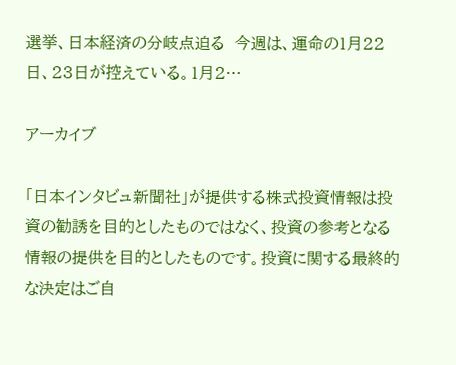選挙、日本経済の分岐点迫る  今週は、運命の1月22日、23日が控えている。1月2…

アーカイブ

「日本インタビュ新聞社」が提供する株式投資情報は投資の勧誘を目的としたものではなく、投資の参考となる情報の提供を目的としたものです。投資に関する最終的な決定はご自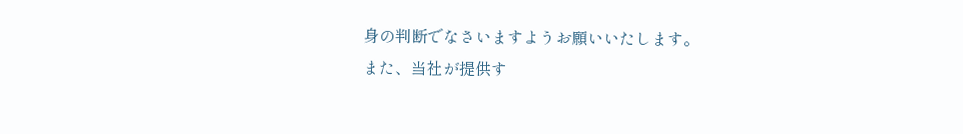身の判断でなさいますようお願いいたします。
また、当社が提供す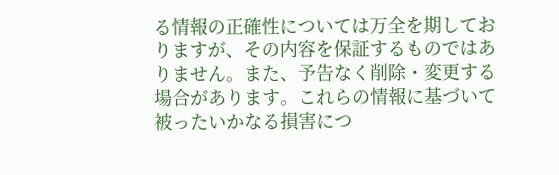る情報の正確性については万全を期しておりますが、その内容を保証するものではありません。また、予告なく削除・変更する場合があります。これらの情報に基づいて被ったいかなる損害につ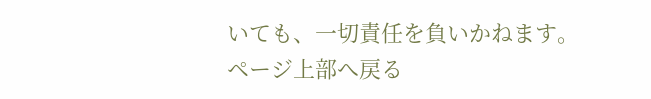いても、一切責任を負いかねます。
ページ上部へ戻る